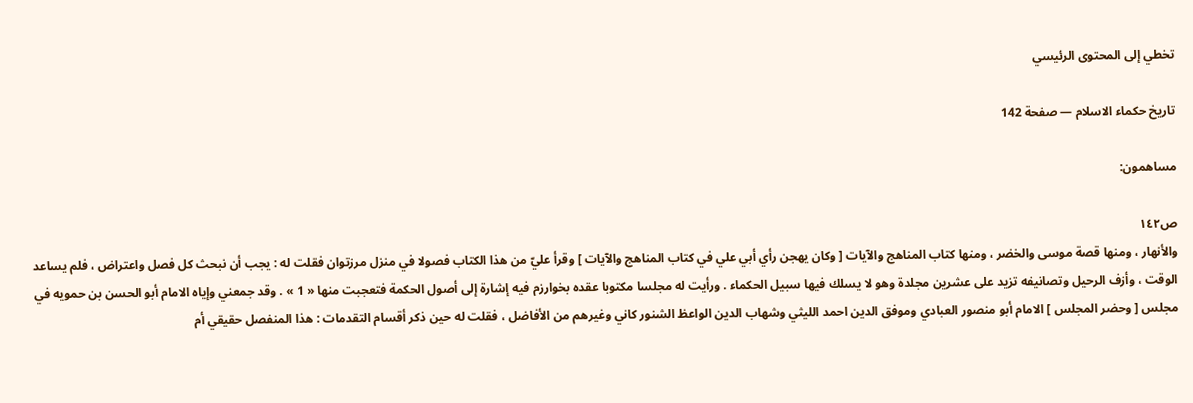تخطي إلى المحتوى الرئيسي

تاريخ حكماء الاسلام — صفحة 142

مساهمون:

ص١٤٢
والأنهار ، ومنها قصة موسى والخضر ، ومنها كتاب المناهج والآيات [ وكان يهجن رأي أبي علي في كتاب المناهج والآيات ] وقرأ عليّ من هذا الكتاب فصولا في منزل مرزتوان فقلت له : يجب أن نبحث كل فصل واعتراض ، فلم يساعد الوقت ، وأزف الرحيل وتصانيفه تزيد على عشرين مجلدة وهو لا يسلك فيها سبيل الحكماء . ورأيت له مجلسا مكتوبا عقده بخوارزم فيه إشارة إلى أصول الحكمة فتعجبت منها « 1 » . وقد جمعني وإياه الامام أبو الحسن بن حمويه في مجلس [ وحضر المجلس ] الامام أبو منصور العبادي وموفق الدين احمد الليثي وشهاب الدين الواعظ الشنور كاني وغيرهم من الأفاضل ، فقلت له حين ذكر أقسام التقدمات : هذا المنفصل حقيقي أم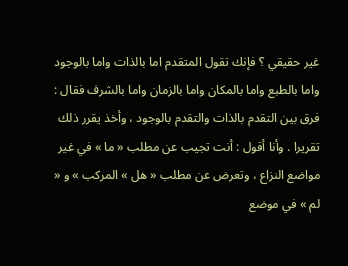غير حقيقي ؟ فإنك تقول المتقدم اما بالذات واما بالوجود واما بالطبع واما بالمكان واما بالزمان واما بالشرف فقال : فرق بين التقدم بالذات والتقدم بالوجود ، وأخذ يقرر ذلك تقريرا . وأنا أقول : أنت تجيب عن مطلب « ما » في غير مواضع النزاع ، وتعرض عن مطلب « هل » المركب » و « لم » في موضع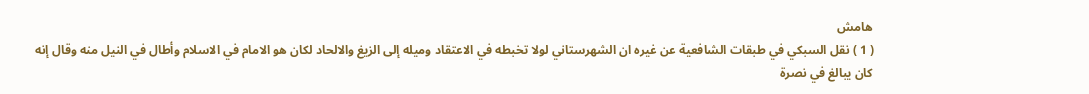هامش
( 1 ) نقل السبكي في طبقات الشافعية عن غيره ان الشهرستاني لولا تخبطه في الاعتقاد وميله إلى الزيغ والالحاد لكان هو الامام في الاسلام وأطال في النيل منه وقال إنه كان يبالغ في نصرة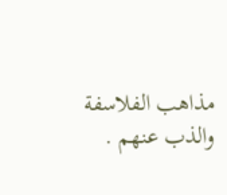مذاهب الفلاسفة والذب عنهم .